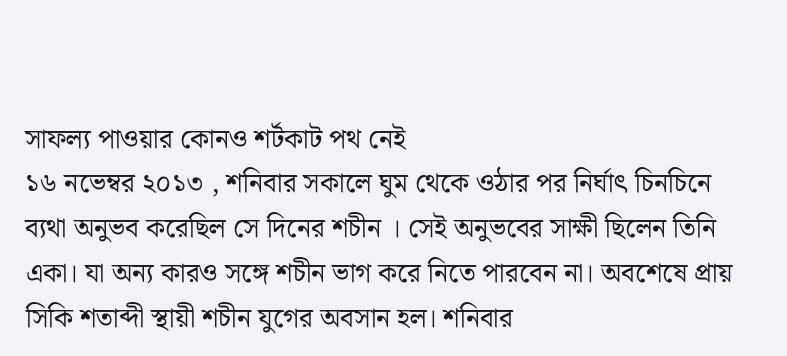সাফল্য পাওয়ার কোনও শর্টকাট পথ নেই
১৬ নভেম্বর ২০১৩ , শনিবার সকালে ঘুম থেকে ওঠার পর নির্ঘাৎ চিনচিনে ব্যথা অনুভব করেছিল সে দিনের শচীন । সেই অনুভবের সাক্ষী ছিলেন তিনি একা। যা অন্য কারও সঙ্গে শচীন ভাগ করে নিতে পারবেন না। অবশেষে প্রায় সিকি শতাব্দী স্থায়ী শচীন যুগের অবসান হল। শনিবার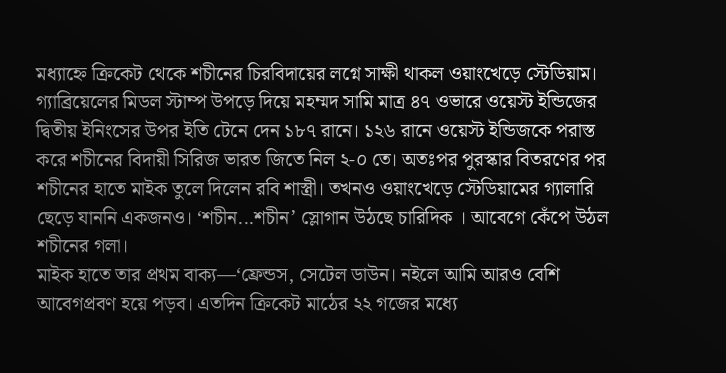মধ্যাহ্নে ক্রিকেট থেকে শচীনের চিরবিদায়ের লগ্নে সাক্ষী থাকল ওয়াংখেড়ে স্টেডিয়াম। গ্যাব্রিয়েলের মিডল স্টাম্প উপড়ে দিয়ে মহম্মদ সামি মাত্র ৪৭ ওভারে ওয়েস্ট ইন্ডিজের দ্বিতীয় ইনিংসের উপর ইতি টেনে দেন ১৮৭ রানে। ১২৬ রানে ওয়েস্ট ইন্ডিজকে পরাস্ত করে শচীনের বিদায়ী সিরিজ ভারত জিতে নিল ২-০ তে। অতঃপর পুরস্কার বিতরণের পর শচীনের হাতে মাইক তুলে দিলেন রবি শাস্ত্রী। তখনও ওয়াংখেড়ে স্টেডিয়ামের গ্যালারি ছেড়ে যাননি একজনও। ‘শচীন...শচীন’ স্লোগান উঠছে চারিদিক । আবেগে কেঁপে উঠল শচীনের গলা।
মাইক হাতে তার প্রথম বাক্য—‘ফ্রেন্ডস, সেটেল ডাউন। নইলে আমি আরও বেশি আবেগপ্রবণ হয়ে পড়ব। এতদিন ক্রিকেট মাঠের ২২ গজের মধ্যে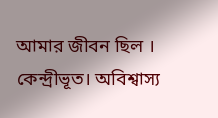আমার জীবন ছিল । কেন্দ্রীভূত। অবিশ্বাস্য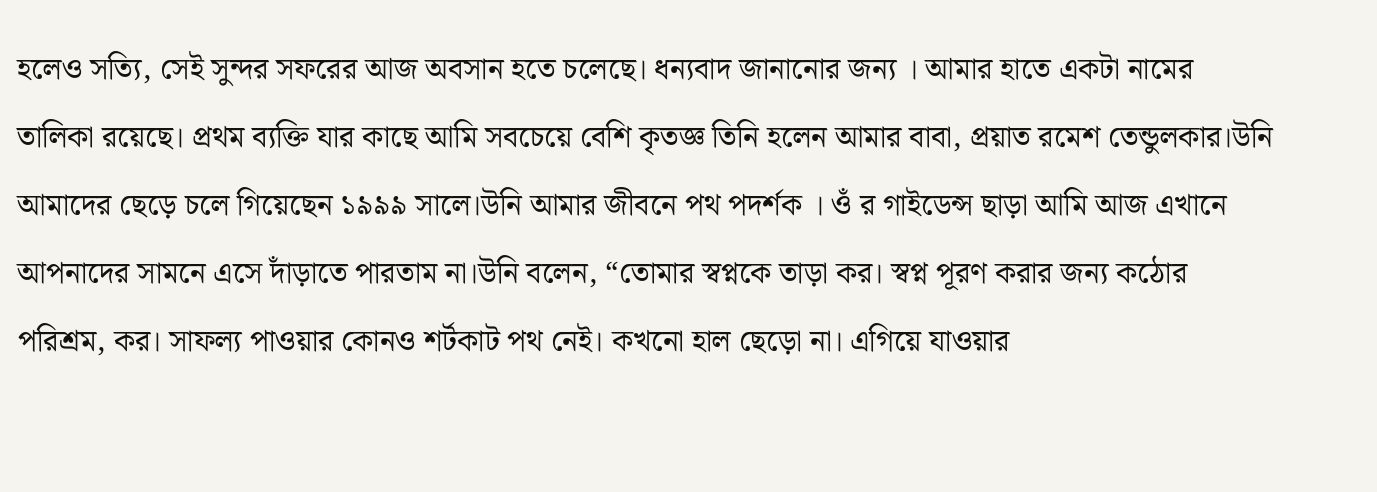হলেও সত্যি, সেই সুন্দর সফরের আজ অবসান হতে চলেছে। ধন্যবাদ জানানোর জন্য । আমার হাতে একটা নামের তালিকা রয়েছে। প্রথম ব্যক্তি যার কাছে আমি সবচেয়ে বেশি কৃতজ্ঞ তিনি হলেন আমার বাবা, প্রয়াত রমেশ তেন্ডুলকার।উনি আমাদের ছেড়ে চলে গিয়েছেন ১৯৯৯ সালে।উনি আমার জীবনে পথ পদর্শক । ওঁ র গাইডেন্স ছাড়া আমি আজ এখানে আপনাদের সামনে এসে দাঁড়াতে পারতাম না।উনি বলেন, “তোমার স্বপ্নকে তাড়া কর। স্বপ্ন পূরণ করার জন্য কঠোর পরিশ্রম, কর। সাফল্য পাওয়ার কোনও শর্টকাট পথ নেই। কখনো হাল ছেড়ো না। এগিয়ে যাওয়ার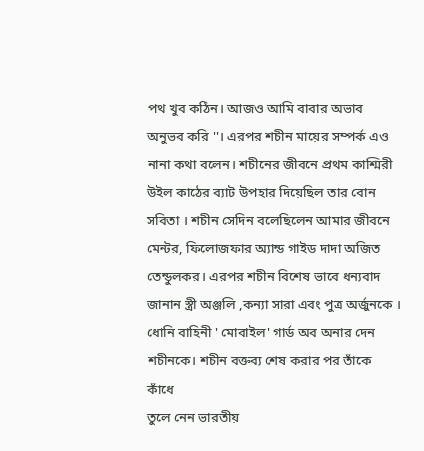পথ খুব কঠিন। আজও আমি বাবার অভাব অনুভব করি ''। এরপর শচীন মায়ের সম্পর্ক এও নানা কথা বলেন। শচীনের জীবনে প্রথম কাশ্মিরী উইল কাঠের ব্যাট উপহার দিয়েছিল তার বোন সবিতা । শচীন সেদিন বলেছিলেন আমার জীবনে মেন্টর, ফিলোজফার অ্যান্ড গাইড দাদা অজিত তেন্ডুলকর। এরপর শচীন বিশেষ ভাবে ধন্যবাদ জানান স্ত্রী অঞ্জলি ,কন্যা সারা এবং পুত্র অর্জুনকে ।
ধোনি বাহিনী ' মোবাইল' গার্ড অব অনার দেন শচীনকে। শচীন বক্তব্য শেষ করার পর তাঁকে কাঁধে
তুলে নেন ভারতীয়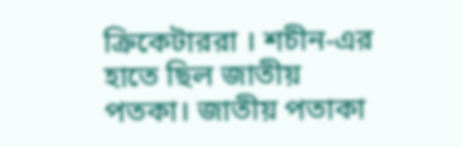ক্রিকেটাররা । শচীন-এর হাতে ছিল জাতীয় পতকা। জাতীয় পতাকা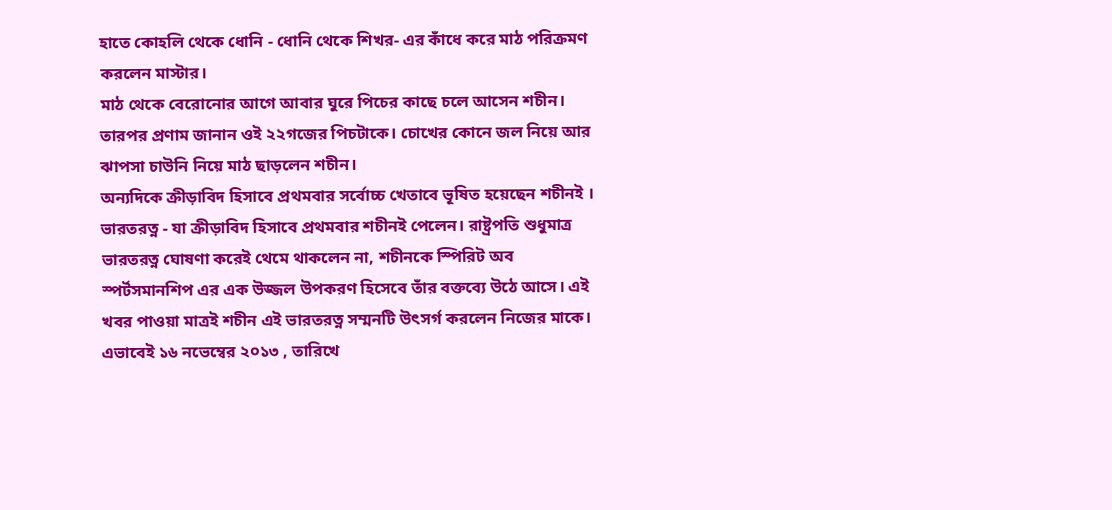হাতে কোহলি থেকে ধোনি - ধোনি থেকে শিখর- এর কাঁধে করে মাঠ পরিক্রমণ করলেন মাস্টার।
মাঠ থেকে বেরোনোর আগে আবার ঘুরে পিচের কাছে চলে আসেন শচীন। তারপর প্রণাম জানান ওই ২২গজের পিচটাকে। চোখের কোনে জল নিয়ে আর ঝাপসা চাউনি নিয়ে মাঠ ছাড়লেন শচীন।
অন্যদিকে ক্রীড়াবিদ হিসাবে প্রথমবার সর্বোচ্চ খেতাবে ভূষিত হয়েছেন শচীনই । ভারতরত্ন - যা ক্রীড়াবিদ হিসাবে প্রথমবার শচীনই পেলেন। রাষ্ট্রপতি শুধুমাত্র ভারতরত্ন ঘোষণা করেই থেমে থাকলেন না, শচীনকে স্পিরিট অব স্পর্টসমানশিপ এর এক উজ্জল উপকরণ হিসেবে তাঁর বক্তব্যে উঠে আসে। এই খবর পাওয়া মাত্রই শচীন এই ভারতরত্ন সম্মনটি উৎসর্গ করলেন নিজের মাকে।
এভাবেই ১৬ নভেম্বের ২০১৩ , তারিখে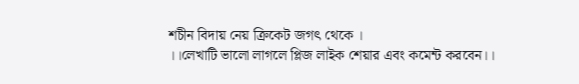শচীন বিদায় নেয় ক্রিকেট জগৎ থেকে ।
।।লেখাটি ভালো লাগলে প্লিজ লাইক শেয়ার এবং কমেন্ট করবেন।।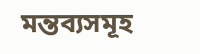মন্তব্যসমূহ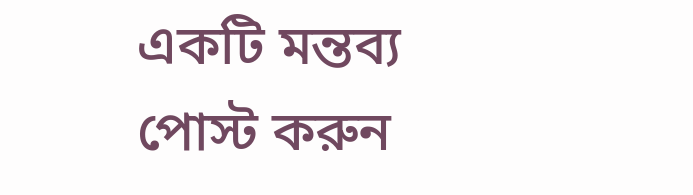একটি মন্তব্য পোস্ট করুন